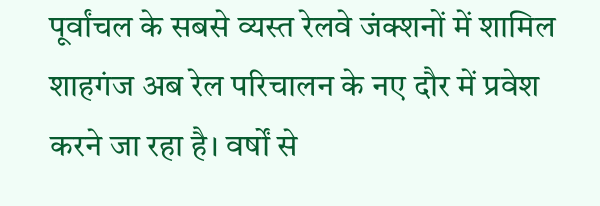पूर्वांचल के सबसे व्यस्त रेलवे जंक्शनों में शामिल शाहगंज अब रेल परिचालन के नए दौर में प्रवेश करने जा रहा है। वर्षों से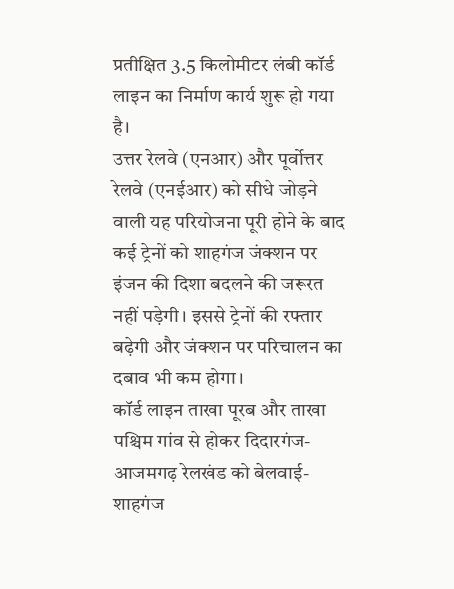प्रतीक्षित 3.5 किलोमीटर लंबी कॉर्ड लाइन का निर्माण कार्य शुरू हो गया है।
उत्तर रेलवे (एनआर) और पूर्वोत्तर रेलवे (एनईआर) को सीधे जोड़ने वाली यह परियोजना पूरी होने के बाद कई ट्रेनों को शाहगंज जंक्शन पर इंजन की दिशा बदलने की जरूरत नहीं पड़ेगी। इससे ट्रेनों की रफ्तार बढ़ेगी और जंक्शन पर परिचालन का दबाव भी कम होगा।
कॉर्ड लाइन ताखा पूरब और ताखा पश्चिम गांव से होकर दिदारगंज-आजमगढ़ रेलखंड को बेलवाई-शाहगंज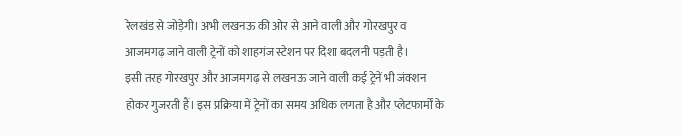रेलखंड से जोड़ेगी। अभी लखनऊ की ओर से आने वाली और गोरखपुर व आजमगढ़ जाने वाली ट्रेनों को शाहगंज स्टेशन पर दिशा बदलनी पड़ती है।
इसी तरह गोरखपुर और आजमगढ़ से लखनऊ जाने वाली कई ट्रेनें भी जंक्शन होकर गुजरती हैं। इस प्रक्रिया में ट्रेनों का समय अधिक लगता है और प्लेटफार्मों के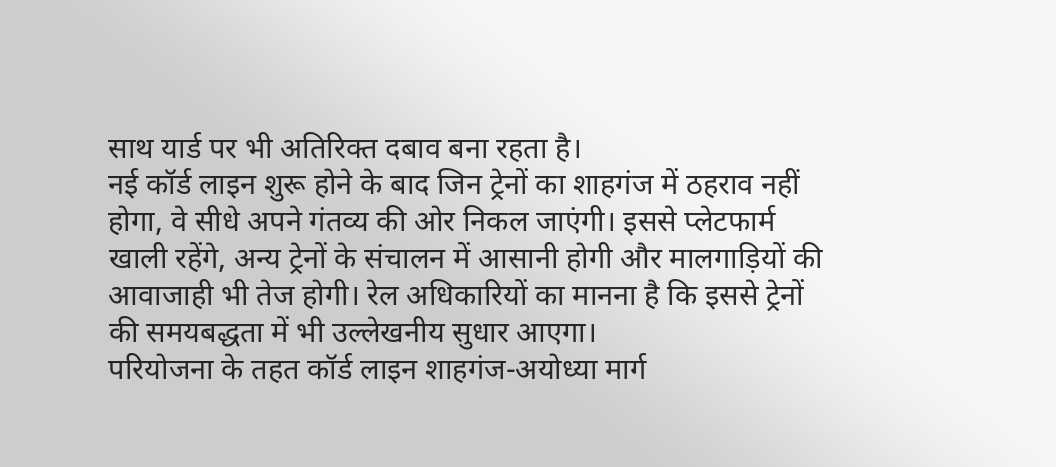साथ यार्ड पर भी अतिरिक्त दबाव बना रहता है।
नई कॉर्ड लाइन शुरू होने के बाद जिन ट्रेनों का शाहगंज में ठहराव नहीं होगा, वे सीधे अपने गंतव्य की ओर निकल जाएंगी। इससे प्लेटफार्म खाली रहेंगे, अन्य ट्रेनों के संचालन में आसानी होगी और मालगाड़ियों की आवाजाही भी तेज होगी। रेल अधिकारियों का मानना है कि इससे ट्रेनों की समयबद्धता में भी उल्लेखनीय सुधार आएगा।
परियोजना के तहत कॉर्ड लाइन शाहगंज-अयोध्या मार्ग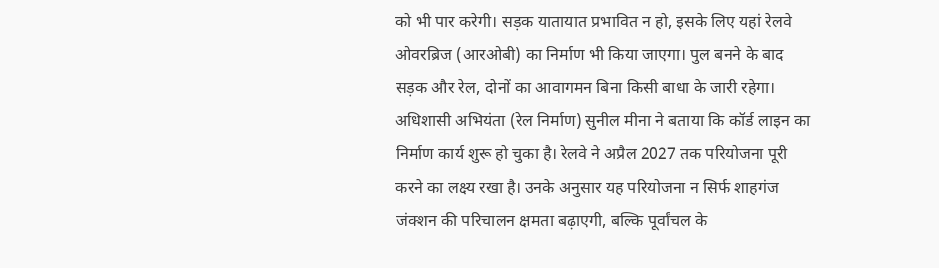को भी पार करेगी। सड़क यातायात प्रभावित न हो, इसके लिए यहां रेलवे ओवरब्रिज (आरओबी) का निर्माण भी किया जाएगा। पुल बनने के बाद सड़क और रेल, दोनों का आवागमन बिना किसी बाधा के जारी रहेगा।
अधिशासी अभियंता (रेल निर्माण) सुनील मीना ने बताया कि कॉर्ड लाइन का निर्माण कार्य शुरू हो चुका है। रेलवे ने अप्रैल 2027 तक परियोजना पूरी करने का लक्ष्य रखा है। उनके अनुसार यह परियोजना न सिर्फ शाहगंज जंक्शन की परिचालन क्षमता बढ़ाएगी, बल्कि पूर्वांचल के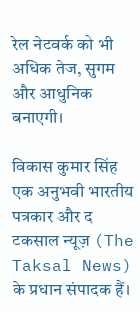रेल नेटवर्क को भी अधिक तेज, सुगम और आधुनिक बनाएगी।

विकास कुमार सिंह एक अनुभवी भारतीय पत्रकार और द टकसाल न्यूज़ (The Taksal News) के प्रधान संपादक हैं।